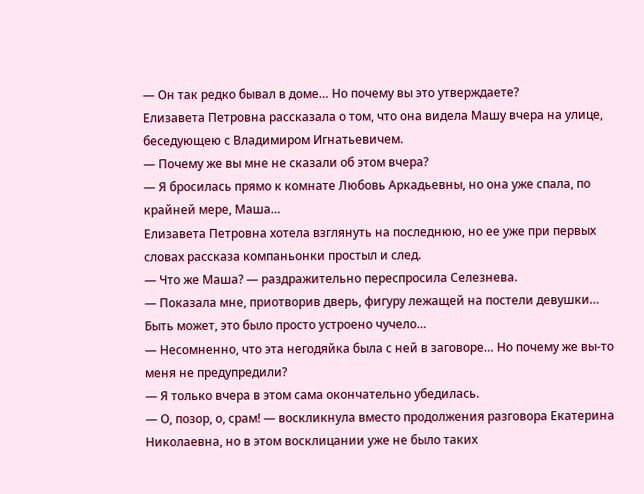— Он так редко бывал в доме… Но почему вы это утверждаете?
Елизавета Петровна рассказала о том, что она видела Машу вчера на улице, беседующею с Владимиром Игнатьевичем.
— Почему же вы мне не сказали об этом вчера?
— Я бросилась прямо к комнате Любовь Аркадьевны, но она уже спала, по крайней мере, Маша…
Елизавета Петровна хотела взглянуть на последнюю, но ее уже при первых словах рассказа компаньонки простыл и след.
— Что же Маша? — раздражительно переспросила Селезнева.
— Показала мне, приотворив дверь, фигуру лежащей на постели девушки… Быть может, это было просто устроено чучело…
— Несомненно, что эта негодяйка была с ней в заговоре… Но почему же вы-то меня не предупредили?
— Я только вчера в этом сама окончательно убедилась.
— О, позор, о, срам! — воскликнула вместо продолжения разговора Екатерина Николаевна, но в этом восклицании уже не было таких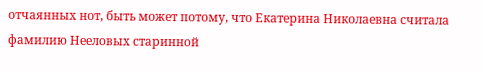отчаянных нот, быть может потому, что Екатерина Николаевна считала фамилию Нееловых старинной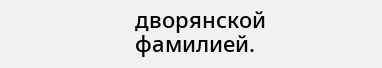дворянской фамилией.